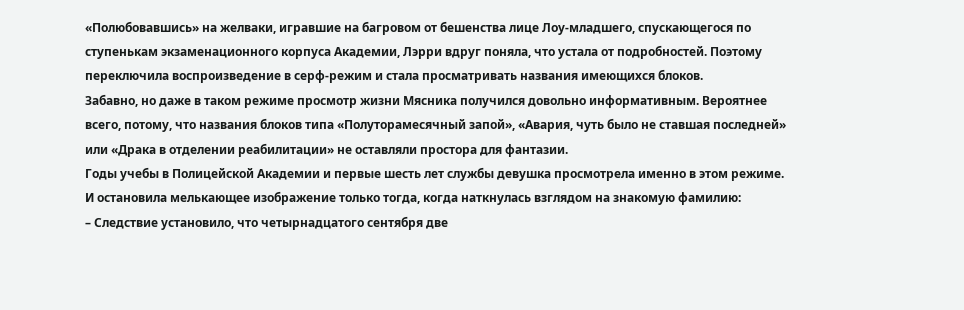«Полюбовавшись» на желваки, игравшие на багровом от бешенства лице Лоу-младшего, спускающегося по ступенькам экзаменационного корпуса Академии, Лэрри вдруг поняла, что устала от подробностей. Поэтому переключила воспроизведение в серф-режим и стала просматривать названия имеющихся блоков.
Забавно, но даже в таком режиме просмотр жизни Мясника получился довольно информативным. Вероятнее всего, потому, что названия блоков типа «Полуторамесячный запой», «Авария, чуть было не ставшая последней» или «Драка в отделении реабилитации» не оставляли простора для фантазии.
Годы учебы в Полицейской Академии и первые шесть лет службы девушка просмотрела именно в этом режиме. И остановила мелькающее изображение только тогда, когда наткнулась взглядом на знакомую фамилию:
– Следствие установило, что четырнадцатого сентября две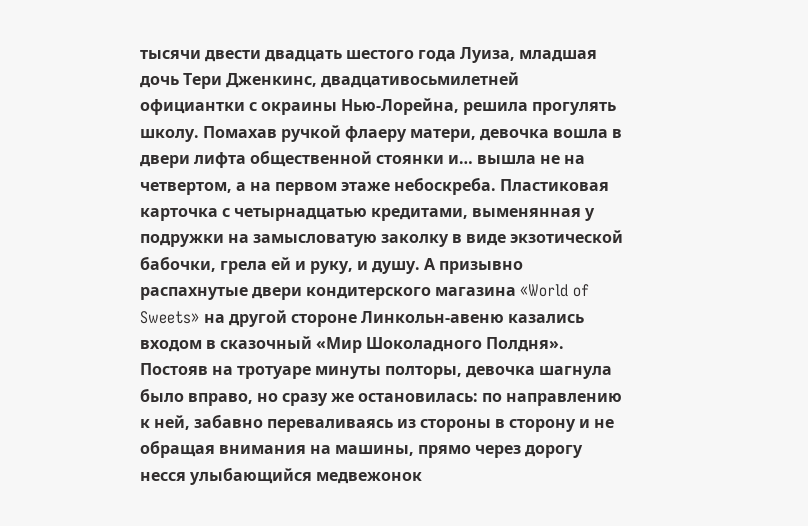тысячи двести двадцать шестого года Луиза, младшая дочь Тери Дженкинс, двадцативосьмилетней официантки с окраины Нью-Лорейна, решила прогулять школу. Помахав ручкой флаеру матери, девочка вошла в двери лифта общественной стоянки и… вышла не на четвертом, а на первом этаже небоскреба. Пластиковая карточка с четырнадцатью кредитами, выменянная у подружки на замысловатую заколку в виде экзотической бабочки, грела ей и руку, и душу. А призывно распахнутые двери кондитерского магазина «World of Sweets» на другой стороне Линкольн-авеню казались входом в сказочный «Мир Шоколадного Полдня». Постояв на тротуаре минуты полторы, девочка шагнула было вправо, но сразу же остановилась: по направлению к ней, забавно переваливаясь из стороны в сторону и не обращая внимания на машины, прямо через дорогу несся улыбающийся медвежонок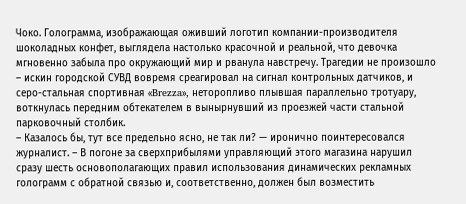Чоко. Голограмма, изображающая оживший логотип компании-производителя шоколадных конфет, выглядела настолько красочной и реальной, что девочка мгновенно забыла про окружающий мир и рванула навстречу. Трагедии не произошло – искин городской СУВД вовремя среагировал на сигнал контрольных датчиков, и серо-стальная спортивная «Brezza», неторопливо плывшая параллельно тротуару, воткнулась передним обтекателем в вынырнувший из проезжей части стальной парковочный столбик.
– Казалось бы, тут все предельно ясно, не так ли? — иронично поинтересовался журналист. – В погоне за сверхприбылями управляющий этого магазина нарушил сразу шесть основополагающих правил использования динамических рекламных голограмм с обратной связью и, соответственно, должен был возместить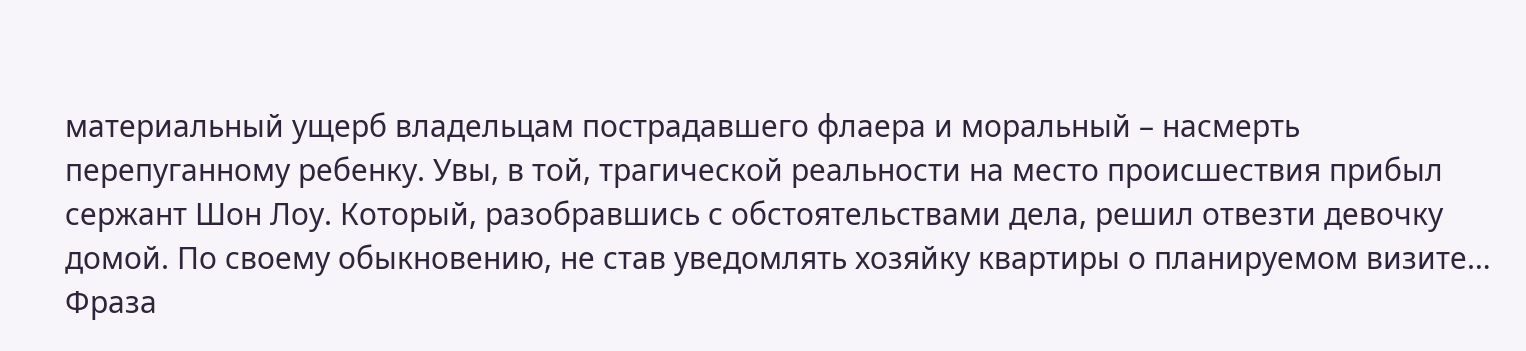материальный ущерб владельцам пострадавшего флаера и моральный – насмерть перепуганному ребенку. Увы, в той, трагической реальности на место происшествия прибыл сержант Шон Лоу. Который, разобравшись с обстоятельствами дела, решил отвезти девочку домой. По своему обыкновению, не став уведомлять хозяйку квартиры о планируемом визите…
Фраза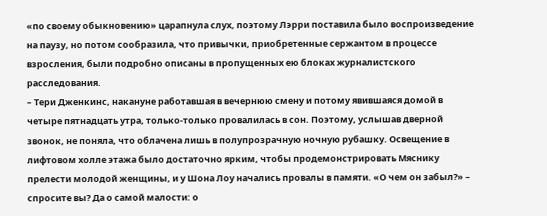«по своему обыкновению» царапнула слух, поэтому Лэрри поставила было воспроизведение на паузу, но потом сообразила, что привычки, приобретенные сержантом в процессе взросления, были подробно описаны в пропущенных ею блоках журналистского расследования.
– Тери Дженкинс, накануне работавшая в вечернюю смену и потому явившаяся домой в четыре пятнадцать утра, только-только провалилась в сон. Поэтому, услышав дверной звонок, не поняла, что облачена лишь в полупрозрачную ночную рубашку. Освещение в лифтовом холле этажа было достаточно ярким, чтобы продемонстрировать Мяснику прелести молодой женщины, и у Шона Лоу начались провалы в памяти. «О чем он забыл?» – спросите вы? Да о самой малости: о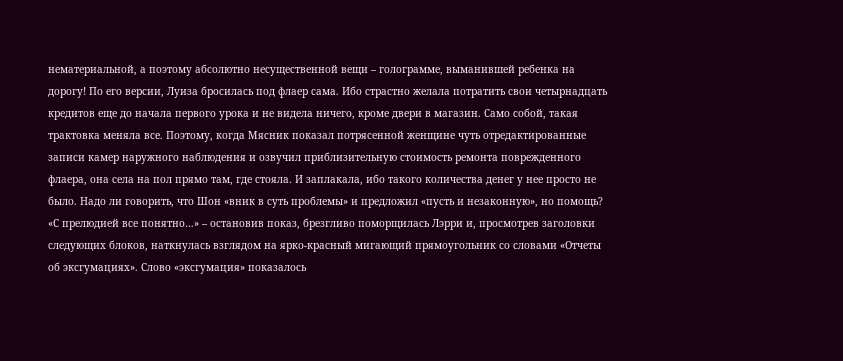нематериальной, а поэтому абсолютно несущественной вещи – голограмме, выманившей ребенка на дорогу! По его версии, Луиза бросилась под флаер сама. Ибо страстно желала потратить свои четырнадцать кредитов еще до начала первого урока и не видела ничего, кроме двери в магазин. Само собой, такая трактовка меняла все. Поэтому, когда Мясник показал потрясенной женщине чуть отредактированные записи камер наружного наблюдения и озвучил приблизительную стоимость ремонта поврежденного флаера, она села на пол прямо там, где стояла. И заплакала, ибо такого количества денег у нее просто не было. Надо ли говорить, что Шон «вник в суть проблемы» и предложил «пусть и незаконную», но помощь?
«С прелюдией все понятно…» – остановив показ, брезгливо поморщилась Лэрри и, просмотрев заголовки следующих блоков, наткнулась взглядом на ярко-красный мигающий прямоугольник со словами «Отчеты об эксгумациях». Слово «эксгумация» показалось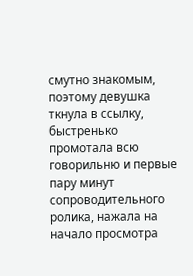смутно знакомым, поэтому девушка ткнула в ссылку, быстренько промотала всю говорильню и первые пару минут сопроводительного ролика, нажала на начало просмотра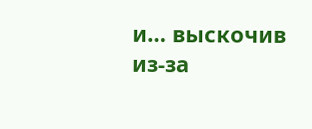и… выскочив из-за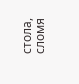стола, сломя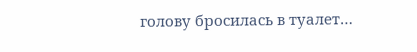голову бросилась в туалет…